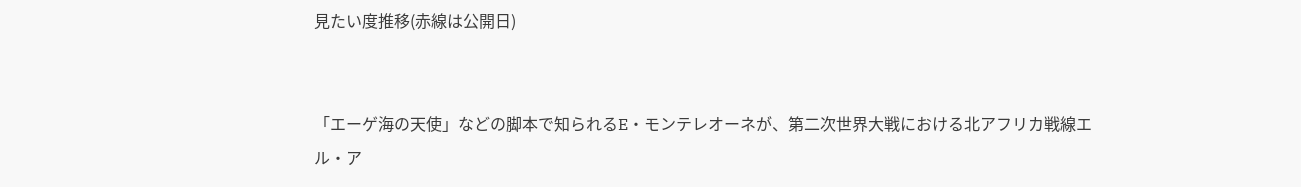見たい度推移(赤線は公開日)


「エーゲ海の天使」などの脚本で知られるE・モンテレオーネが、第二次世界大戦における北アフリカ戦線エル・ア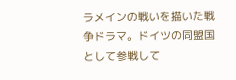ラメインの戦いを描いた戦争ドラマ。ドイツの同盟国として参戦して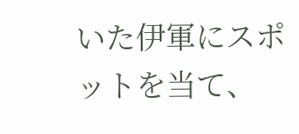いた伊軍にスポットを当て、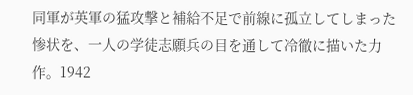同軍が英軍の猛攻撃と補給不足で前線に孤立してしまった惨状を、一人の学徒志願兵の目を通して冷徹に描いた力作。1942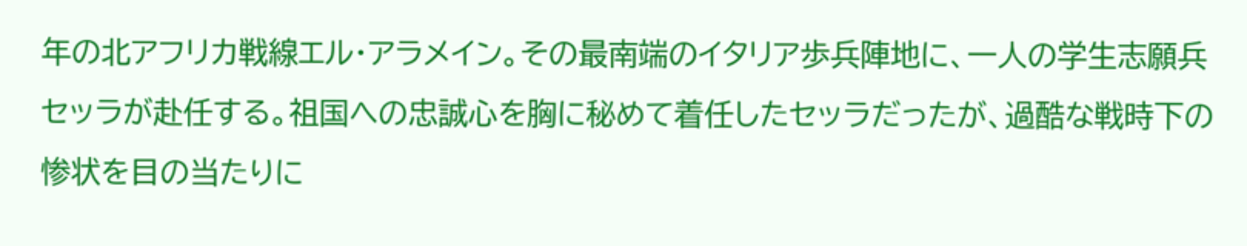年の北アフリカ戦線エル・アラメイン。その最南端のイタリア歩兵陣地に、一人の学生志願兵セッラが赴任する。祖国への忠誠心を胸に秘めて着任したセッラだったが、過酷な戦時下の惨状を目の当たりに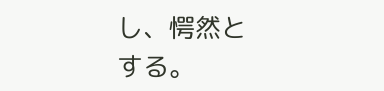し、愕然とする。